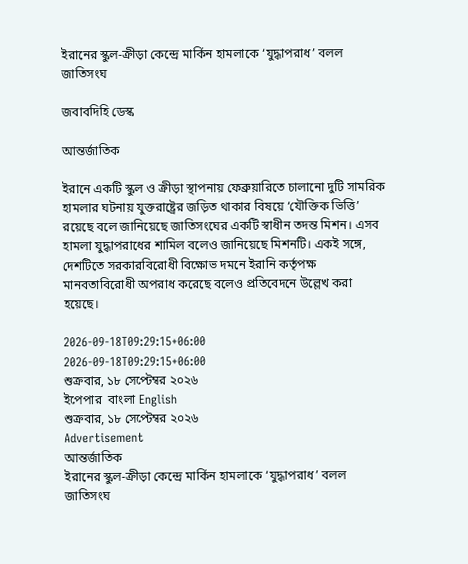ইরানের স্কুল-ক্রীড়া কেন্দ্রে মার্কিন হামলাকে ‘যুদ্ধাপরাধ’ বলল জাতিসংঘ

জবাবদিহি ডেস্ক

আন্তর্জাতিক

ইরানে একটি স্কুল ও ক্রীড়া স্থাপনায় ফেব্রুয়ারিতে চালানো দুটি সামরিক হামলার ঘটনায় যুক্তরাষ্ট্রের জড়িত থাকার বিষয়ে ‘যৌক্তিক ভিত্তি’ রয়েছে বলে জানিয়েছে জাতিসংঘের একটি স্বাধীন তদন্ত মিশন। এসব হামলা যুদ্ধাপরাধের শামিল বলেও জানিয়েছে মিশনটি। একই সঙ্গে, দেশটিতে সরকারবিরোধী বিক্ষোভ দমনে ইরানি কর্তৃপক্ষ মানবতাবিরোধী অপরাধ করেছে বলেও প্রতিবেদনে উল্লেখ করা হয়েছে।

2026-09-18T09:29:15+06:00
2026-09-18T09:29:15+06:00
শুক্রবার, ১৮ সেপ্টেম্বর ২০২৬
ইপেপার  বাংলা English
শুক্রবার, ১৮ সেপ্টেম্বর ২০২৬
Advertisement
আন্তর্জাতিক
ইরানের স্কুল-ক্রীড়া কেন্দ্রে মার্কিন হামলাকে ‘যুদ্ধাপরাধ’ বলল জাতিসংঘ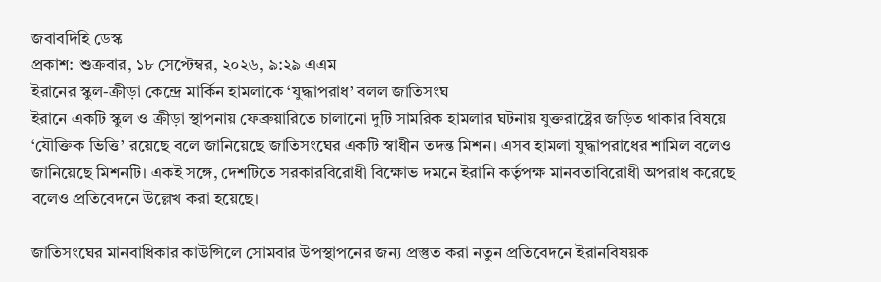জবাবদিহি ডেস্ক
প্রকাশ: শুক্রবার, ১৮ সেপ্টেম্বর, ২০২৬, ৯:২৯ এএম
ইরানের স্কুল-ক্রীড়া কেন্দ্রে মার্কিন হামলাকে ‘যুদ্ধাপরাধ’ বলল জাতিসংঘ
ইরানে একটি স্কুল ও ক্রীড়া স্থাপনায় ফেব্রুয়ারিতে চালানো দুটি সামরিক হামলার ঘটনায় যুক্তরাষ্ট্রের জড়িত থাকার বিষয়ে ‘যৌক্তিক ভিত্তি’ রয়েছে বলে জানিয়েছে জাতিসংঘের একটি স্বাধীন তদন্ত মিশন। এসব হামলা যুদ্ধাপরাধের শামিল বলেও জানিয়েছে মিশনটি। একই সঙ্গে, দেশটিতে সরকারবিরোধী বিক্ষোভ দমনে ইরানি কর্তৃপক্ষ মানবতাবিরোধী অপরাধ করেছে বলেও প্রতিবেদনে উল্লেখ করা হয়েছে।

জাতিসংঘের মানবাধিকার কাউন্সিলে সোমবার উপস্থাপনের জন্য প্রস্তুত করা নতুন প্রতিবেদনে ইরানবিষয়ক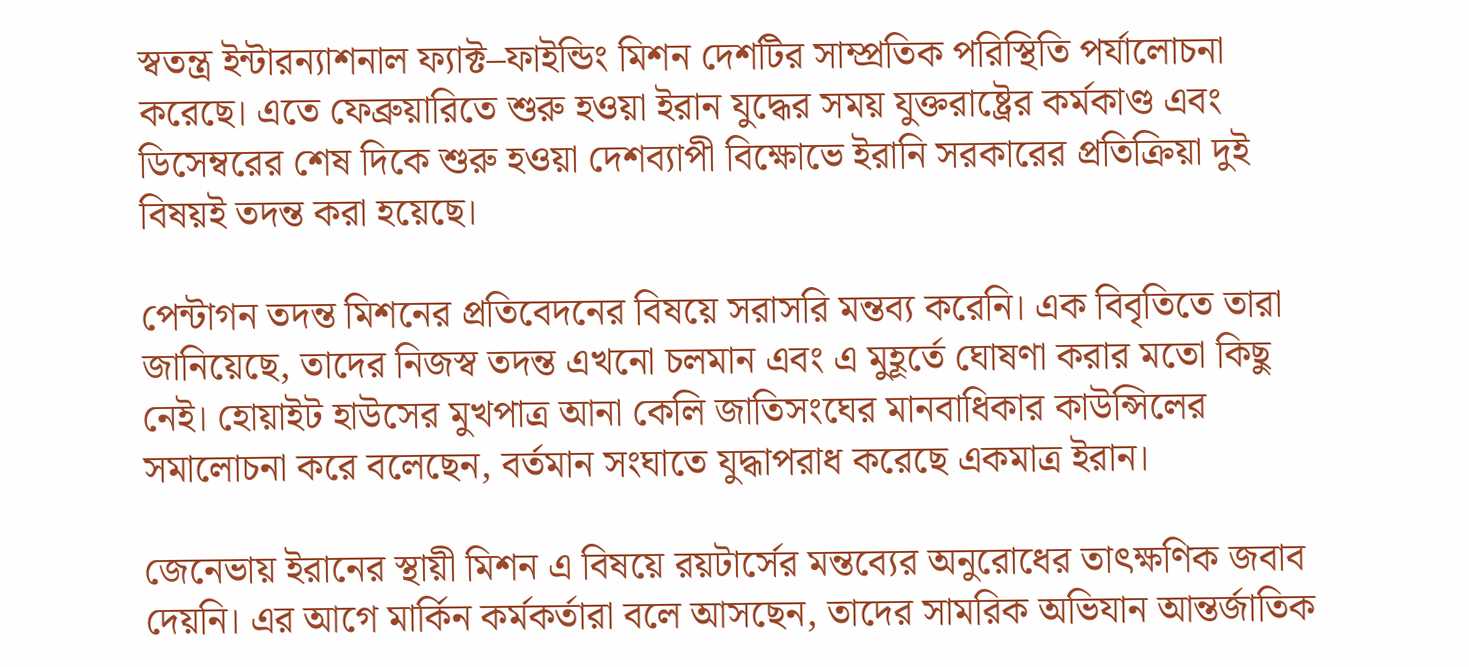স্বতন্ত্র ইন্টারন্যাশনাল ফ্যাক্ট–ফাইন্ডিং মিশন দেশটির সাম্প্রতিক পরিস্থিতি পর্যালোচনা করেছে। এতে ফেব্রুয়ারিতে শুরু হওয়া ইরান যুদ্ধের সময় যুক্তরাষ্ট্রের কর্মকাণ্ড এবং ডিসেম্বরের শেষ দিকে শুরু হওয়া দেশব্যাপী বিক্ষোভে ইরানি সরকারের প্রতিক্রিয়া দুই বিষয়ই তদন্ত করা হয়েছে।

পেন্টাগন তদন্ত মিশনের প্রতিবেদনের বিষয়ে সরাসরি মন্তব্য করেনি। এক বিবৃতিতে তারা জানিয়েছে, তাদের নিজস্ব তদন্ত এখনো চলমান এবং এ মুহূর্তে ঘোষণা করার মতো কিছু নেই। হোয়াইট হাউসের মুখপাত্র আনা কেলি জাতিসংঘের মানবাধিকার কাউন্সিলের সমালোচনা করে বলেছেন, বর্তমান সংঘাতে যুদ্ধাপরাধ করেছে একমাত্র ইরান।

জেনেভায় ইরানের স্থায়ী মিশন এ বিষয়ে রয়টার্সের মন্তব্যের অনুরোধের তাৎক্ষণিক জবাব দেয়নি। এর আগে মার্কিন কর্মকর্তারা বলে আসছেন, তাদের সামরিক অভিযান আন্তর্জাতিক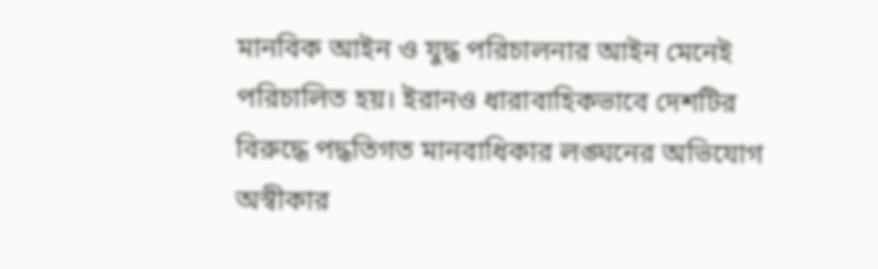মানবিক আইন ও যুদ্ধ পরিচালনার আইন মেনেই পরিচালিত হয়। ইরানও ধারাবাহিকভাবে দেশটির বিরুদ্ধে পদ্ধতিগত মানবাধিকার লঙ্ঘনের অভিযোগ অস্বীকার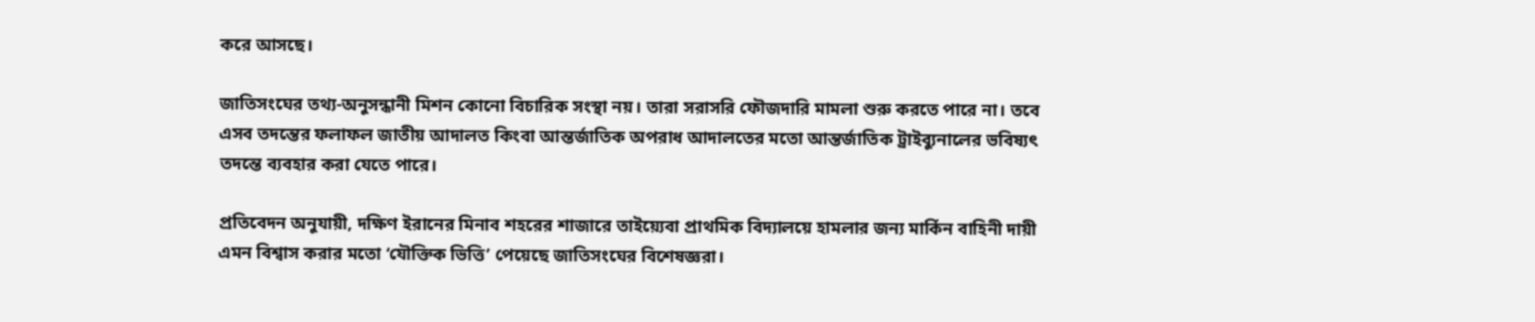করে আসছে।

জাতিসংঘের তথ্য-অনুসন্ধানী মিশন কোনো বিচারিক সংস্থা নয়। তারা সরাসরি ফৌজদারি মামলা শুরু করতে পারে না। তবে এসব তদন্তের ফলাফল জাতীয় আদালত কিংবা আন্তর্জাতিক অপরাধ আদালতের মতো আন্তর্জাতিক ট্রাইব্যুনালের ভবিষ্যৎ তদন্তে ব্যবহার করা যেতে পারে।

প্রতিবেদন অনুযায়ী, দক্ষিণ ইরানের মিনাব শহরের শাজারে তাইয়্যেবা প্রাথমিক বিদ্যালয়ে হামলার জন্য মার্কিন বাহিনী দায়ী এমন বিশ্বাস করার মতো ‘যৌক্তিক ভিত্তি’ পেয়েছে জাতিসংঘের বিশেষজ্ঞরা।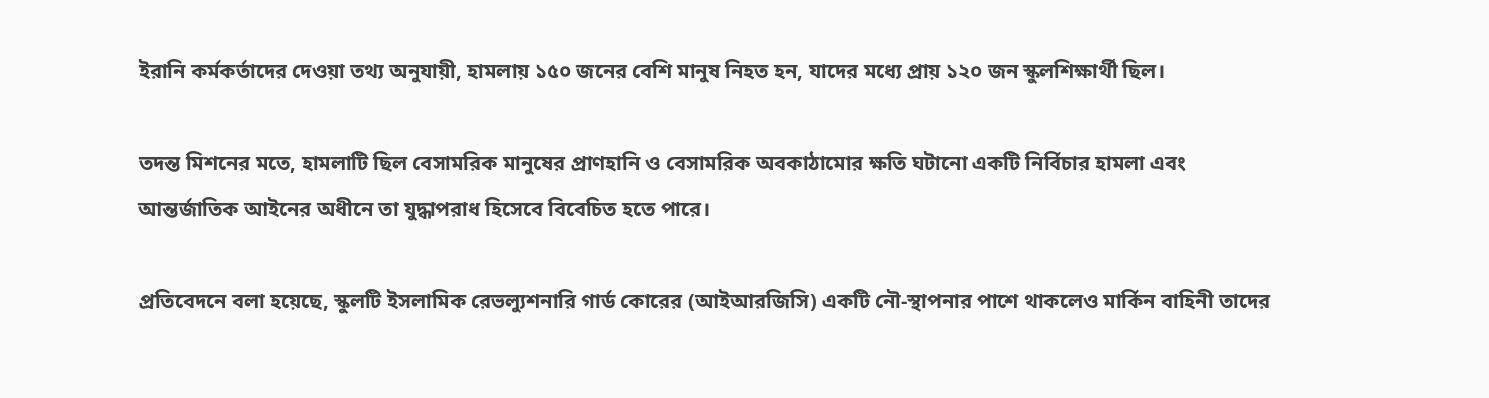ইরানি কর্মকর্তাদের দেওয়া তথ্য অনুযায়ী, হামলায় ১৫০ জনের বেশি মানুষ নিহত হন, যাদের মধ্যে প্রায় ১২০ জন স্কুলশিক্ষার্থী ছিল।

তদন্ত মিশনের মতে, হামলাটি ছিল বেসামরিক মানুষের প্রাণহানি ও বেসামরিক অবকাঠামোর ক্ষতি ঘটানো একটি নির্বিচার হামলা এবং আন্তর্জাতিক আইনের অধীনে তা যুদ্ধাপরাধ হিসেবে বিবেচিত হতে পারে।

প্রতিবেদনে বলা হয়েছে, স্কুলটি ইসলামিক রেভল্যুশনারি গার্ড কোরের (আইআরজিসি) একটি নৌ-স্থাপনার পাশে থাকলেও মার্কিন বাহিনী তাদের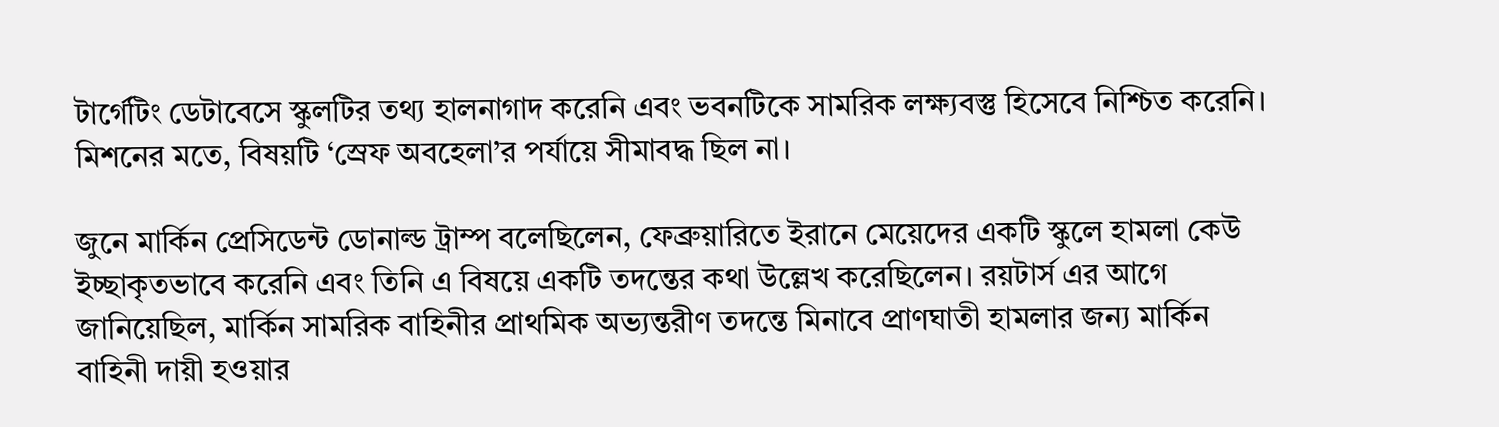টার্গেটিং ডেটাবেসে স্কুলটির তথ্য হালনাগাদ করেনি এবং ভবনটিকে সামরিক লক্ষ্যবস্তু হিসেবে নিশ্চিত করেনি। মিশনের মতে, বিষয়টি ‘স্রেফ অবহেলা’র পর্যায়ে সীমাবদ্ধ ছিল না।

জুনে মার্কিন প্রেসিডেন্ট ডোনাল্ড ট্রাম্প বলেছিলেন, ফেব্রুয়ারিতে ইরানে মেয়েদের একটি স্কুলে হামলা কেউ ইচ্ছাকৃতভাবে করেনি এবং তিনি এ বিষয়ে একটি তদন্তের কথা উল্লেখ করেছিলেন। রয়টার্স এর আগে জানিয়েছিল, মার্কিন সামরিক বাহিনীর প্রাথমিক অভ্যন্তরীণ তদন্তে মিনাবে প্রাণঘাতী হামলার জন্য মার্কিন বাহিনী দায়ী হওয়ার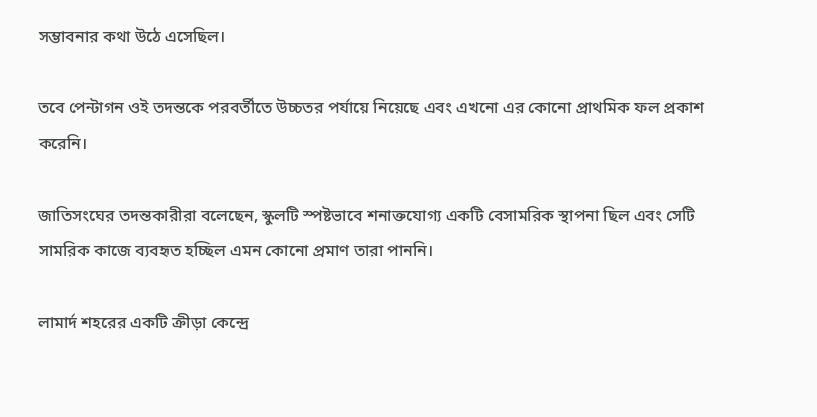সম্ভাবনার কথা উঠে এসেছিল।

তবে পেন্টাগন ওই তদন্তকে পরবর্তীতে উচ্চতর পর্যায়ে নিয়েছে এবং এখনো এর কোনো প্রাথমিক ফল প্রকাশ করেনি।

জাতিসংঘের তদন্তকারীরা বলেছেন, স্কুলটি স্পষ্টভাবে শনাক্তযোগ্য একটি বেসামরিক স্থাপনা ছিল এবং সেটি সামরিক কাজে ব্যবহৃত হচ্ছিল এমন কোনো প্রমাণ তারা পাননি।

লামার্দ শহরের একটি ক্রীড়া কেন্দ্রে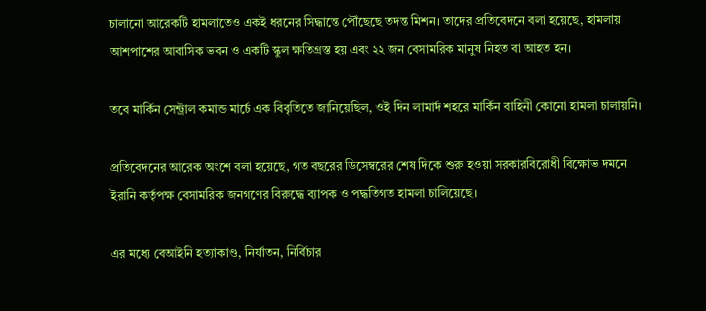চালানো আরেকটি হামলাতেও একই ধরনের সিদ্ধান্তে পৌঁছেছে তদন্ত মিশন। তাদের প্রতিবেদনে বলা হয়েছে, হামলায় আশপাশের আবাসিক ভবন ও একটি স্কুল ক্ষতিগ্রস্ত হয় এবং ২২ জন বেসামরিক মানুষ নিহত বা আহত হন।

তবে মার্কিন সেন্ট্রাল কমান্ড মার্চে এক বিবৃতিতে জানিয়েছিল, ওই দিন লামার্দ শহরে মার্কিন বাহিনী কোনো হামলা চালায়নি।

প্রতিবেদনের আরেক অংশে বলা হয়েছে, গত বছরের ডিসেম্বরের শেষ দিকে শুরু হওয়া সরকারবিরোধী বিক্ষোভ দমনে ইরানি কর্তৃপক্ষ বেসামরিক জনগণের বিরুদ্ধে ব্যাপক ও পদ্ধতিগত হামলা চালিয়েছে।

এর মধ্যে বেআইনি হত্যাকাণ্ড, নির্যাতন, নির্বিচার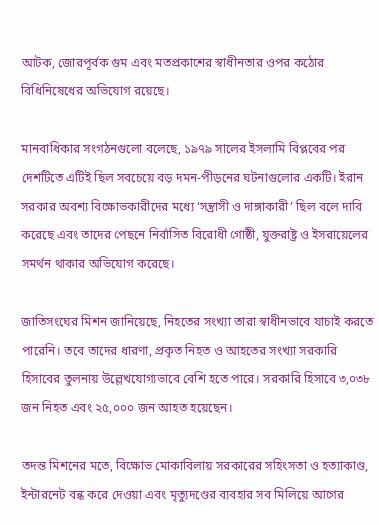আটক, জোরপূর্বক গুম এবং মতপ্রকাশের স্বাধীনতার ওপর কঠোর বিধিনিষেধের অভিযোগ রয়েছে।

মানবাধিকার সংগঠনগুলো বলেছে, ১৯৭৯ সালের ইসলামি বিপ্লবের পর দেশটিতে এটিই ছিল সবচেয়ে বড় দমন-পীড়নের ঘটনাগুলোর একটি। ইরান সরকার অবশ্য বিক্ষোভকারীদের মধ্যে ‘সন্ত্রাসী ও দাঙ্গাকারী’ ছিল বলে দাবি করেছে এবং তাদের পেছনে নির্বাসিত বিরোধী গোষ্ঠী, যুক্তরাষ্ট্র ও ইসরায়েলের সমর্থন থাকার অভিযোগ করেছে।

জাতিসংঘের মিশন জানিয়েছে, নিহতের সংখ্যা তারা স্বাধীনভাবে যাচাই করতে পারেনি। তবে তাদের ধারণা, প্রকৃত নিহত ও আহতের সংখ্যা সরকারি হিসাবের তুলনায় উল্লেখযোগ্যভাবে বেশি হতে পারে। সরকারি হিসাবে ৩,০৩৮ জন নিহত এবং ২৫,০০০ জন আহত হয়েছেন।

তদন্ত মিশনের মতে, বিক্ষোভ মোকাবিলায় সরকারের সহিংসতা ও হত্যাকাণ্ড, ইন্টারনেট বন্ধ করে দেওয়া এবং মৃত্যুদণ্ডের ব্যবহার সব মিলিয়ে আগের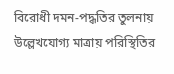বিরোধী দমন-পদ্ধতির তুলনায় উল্লেখযোগ্য মাত্রায় পরিস্থিতির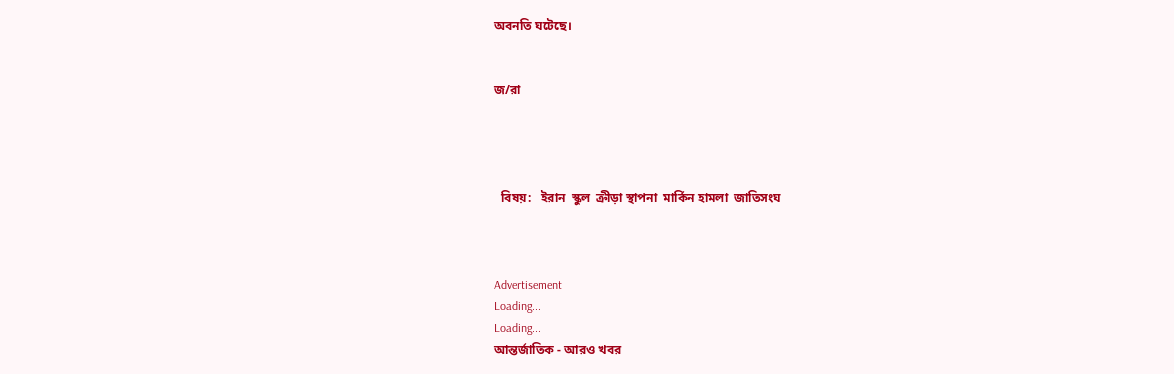অবনতি ঘটেছে।


জ/রা




  বিষয়:   ইরান  স্কুল  ক্রীড়া স্থাপনা  মার্কিন হামলা  জাতিসংঘ



Advertisement
Loading...
Loading...
আন্তর্জাতিক - আরও খবর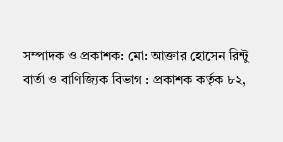সম্পাদক ও প্রকাশক: মো: আক্তার হোসেন রিন্টু
বার্তা ও বাণিজ্যিক বিভাগ : প্রকাশক কর্তৃক ৮২,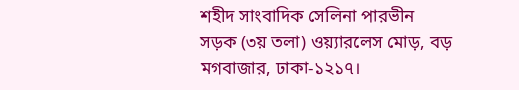শহীদ সাংবাদিক সেলিনা পারভীন সড়ক (৩য় তলা) ওয়্যারলেস মোড়, বড় মগবাজার, ঢাকা-১২১৭।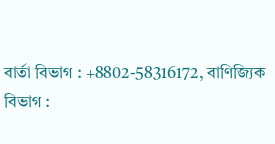বার্তা বিভাগ : +8802-58316172, বাণিজ্যিক বিভাগ :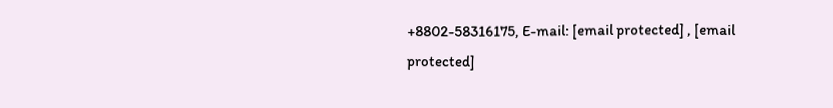+8802-58316175, E-mail: [email protected] , [email protected]